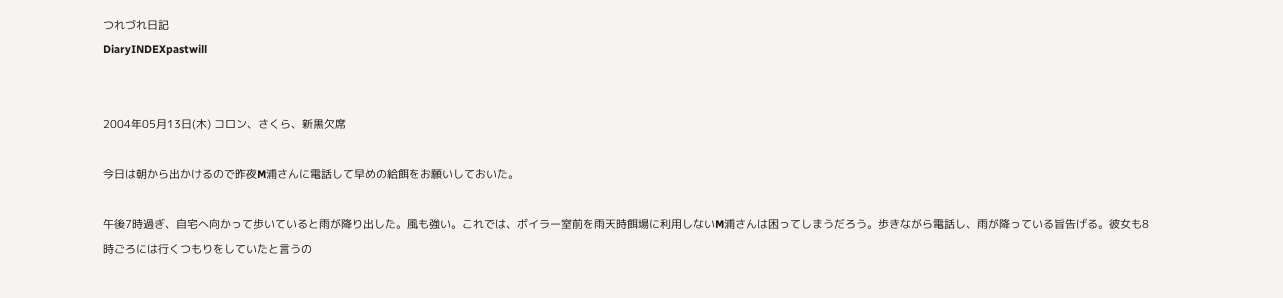つれづれ日記
DiaryINDEXpastwill


2004年05月13日(木) コロン、さくら、新黒欠席

今日は朝から出かけるので昨夜M浦さんに電話して早めの給餌をお願いしておいた。

午後7時過ぎ、自宅へ向かって歩いていると雨が降り出した。風も強い。これでは、ボイラー室前を雨天時餌場に利用しないM浦さんは困ってしまうだろう。歩きながら電話し、雨が降っている旨告げる。彼女も8時ごろには行くつもりをしていたと言うの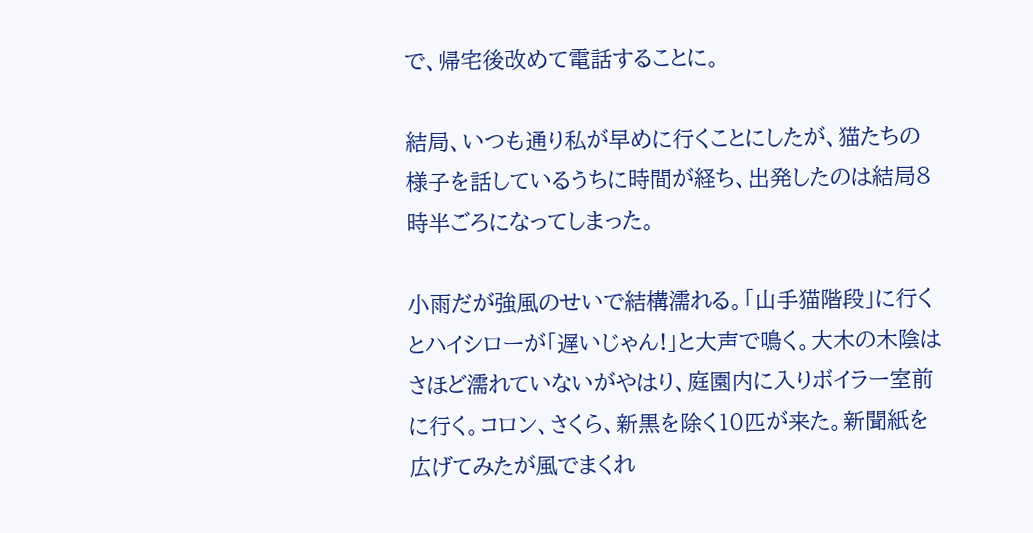で、帰宅後改めて電話することに。

結局、いつも通り私が早めに行くことにしたが、猫たちの様子を話しているうちに時間が経ち、出発したのは結局8時半ごろになってしまった。

小雨だが強風のせいで結構濡れる。「山手猫階段」に行くとハイシローが「遅いじゃん!」と大声で鳴く。大木の木陰はさほど濡れていないがやはり、庭園内に入りボイラー室前に行く。コロン、さくら、新黒を除く10匹が来た。新聞紙を広げてみたが風でまくれ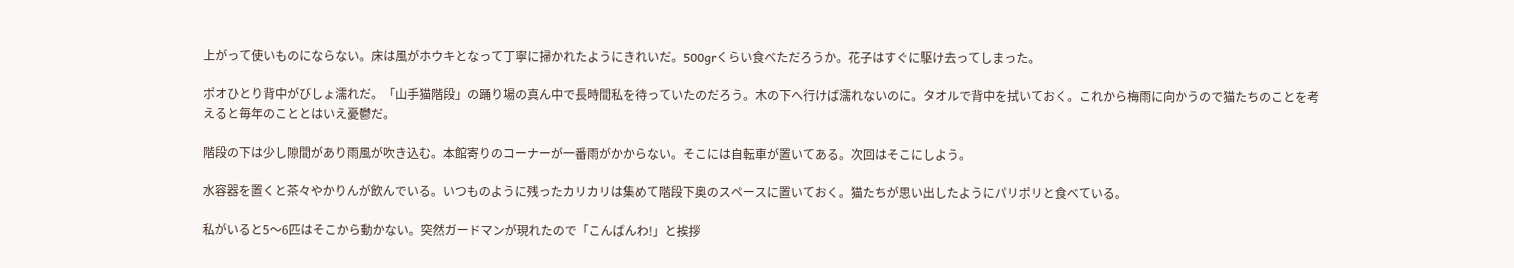上がって使いものにならない。床は風がホウキとなって丁寧に掃かれたようにきれいだ。500grくらい食べただろうか。花子はすぐに駆け去ってしまった。

ポオひとり背中がびしょ濡れだ。「山手猫階段」の踊り場の真ん中で長時間私を待っていたのだろう。木の下へ行けば濡れないのに。タオルで背中を拭いておく。これから梅雨に向かうので猫たちのことを考えると毎年のこととはいえ憂鬱だ。

階段の下は少し隙間があり雨風が吹き込む。本館寄りのコーナーが一番雨がかからない。そこには自転車が置いてある。次回はそこにしよう。

水容器を置くと茶々やかりんが飲んでいる。いつものように残ったカリカリは集めて階段下奥のスペースに置いておく。猫たちが思い出したようにパリポリと食べている。

私がいると5〜6匹はそこから動かない。突然ガードマンが現れたので「こんばんわ!」と挨拶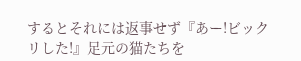するとそれには返事せず『あー!ビックリした!』足元の猫たちを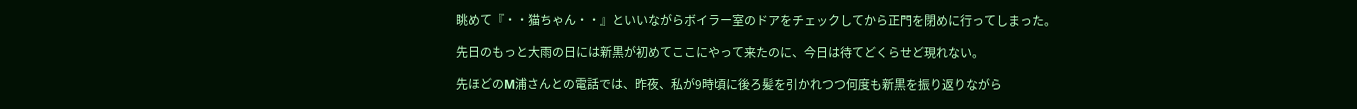眺めて『・・猫ちゃん・・』といいながらボイラー室のドアをチェックしてから正門を閉めに行ってしまった。

先日のもっと大雨の日には新黒が初めてここにやって来たのに、今日は待てどくらせど現れない。

先ほどのM浦さんとの電話では、昨夜、私が9時頃に後ろ髪を引かれつつ何度も新黒を振り返りながら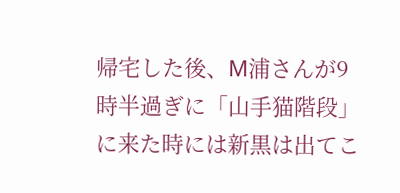帰宅した後、M浦さんが9時半過ぎに「山手猫階段」に来た時には新黒は出てこ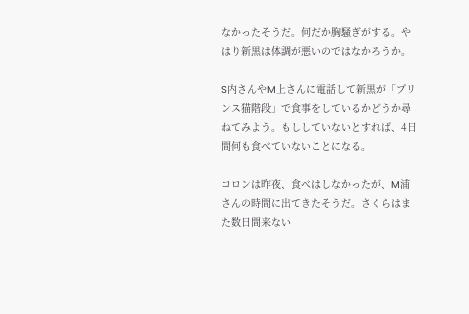なかったそうだ。何だか胸騒ぎがする。やはり新黒は体調が悪いのではなかろうか。

S内さんやM上さんに電話して新黒が「プリンス猫階段」で食事をしているかどうか尋ねてみよう。もししていないとすれば、4日間何も食べていないことになる。

コロンは昨夜、食べはしなかったが、M浦さんの時間に出てきたそうだ。さくらはまた数日間来ない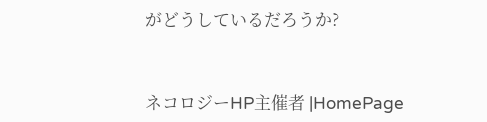がどうしているだろうか?


ネコロジーHP主催者 |HomePage